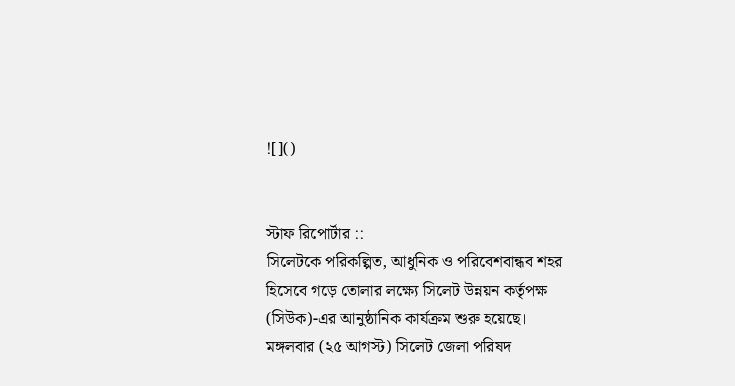![]()


স্টাফ রিপোর্টার ::
সিলেটকে পরিকল্পিত, আধুনিক ও পরিবেশবান্ধব শহর হিসেবে গড়ে তোলার লক্ষ্যে সিলেট উন্নয়ন কর্তৃপক্ষ (সিউক)-এর আনুষ্ঠানিক কার্যক্রম শুরু হয়েছে।
মঙ্গলবার (২৫ আগস্ট) সিলেট জেলা পরিষদ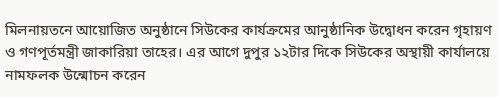মিলনায়তনে আয়োজিত অনুষ্ঠানে সিউকের কার্যক্রমের আনুষ্ঠানিক উদ্বোধন করেন গৃহায়ণ ও গণপূর্তমন্ত্রী জাকারিয়া তাহের। এর আগে দুপুর ১২টার দিকে সিউকের অস্থায়ী কার্যালয়ে নামফলক উন্মোচন করেন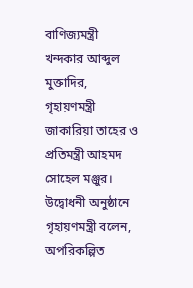বাণিজ্যমন্ত্রী খন্দকার আব্দুল মুক্তাদির, গৃহায়ণমন্ত্রী জাকারিয়া তাহের ও প্রতিমন্ত্রী আহমদ সোহেল মঞ্জুর।
উদ্বোধনী অনুষ্ঠানে গৃহায়ণমন্ত্রী বলেন, অপরিকল্পিত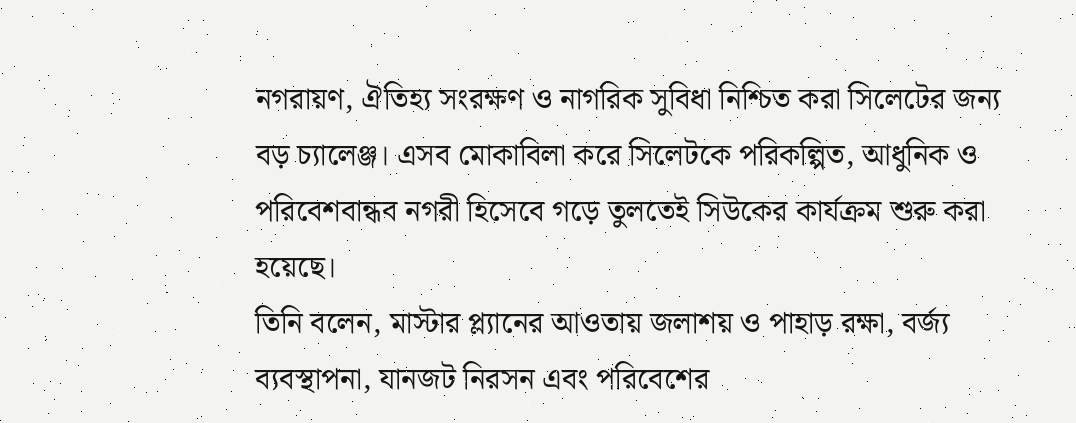নগরায়ণ, ঐতিহ্য সংরক্ষণ ও নাগরিক সুবিধা নিশ্চিত করা সিলেটের জন্য বড় চ্যালেঞ্জ। এসব মোকাবিলা করে সিলেটকে পরিকল্পিত, আধুনিক ও পরিবেশবান্ধব নগরী হিসেবে গড়ে তুলতেই সিউকের কার্যক্রম শুরু করা হয়েছে।
তিনি বলেন, মাস্টার প্ল্যানের আওতায় জলাশয় ও পাহাড় রক্ষা, বর্জ্য ব্যবস্থাপনা, যানজট নিরসন এবং পরিবেশের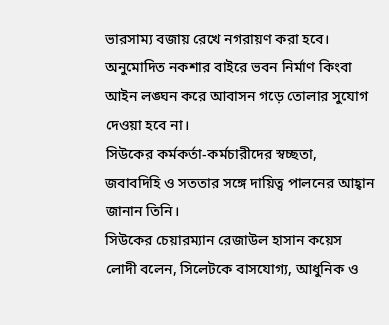ভারসাম্য বজায় রেখে নগরায়ণ করা হবে। অনুমোদিত নকশার বাইরে ভবন নির্মাণ কিংবা আইন লঙ্ঘন করে আবাসন গড়ে তোলার সুযোগ দেওয়া হবে না।
সিউকের কর্মকর্তা-কর্মচারীদের স্বচ্ছতা, জবাবদিহি ও সততার সঙ্গে দায়িত্ব পালনের আহ্বান জানান তিনি।
সিউকের চেয়ারম্যান রেজাউল হাসান কয়েস লোদী বলেন, সিলেটকে বাসযোগ্য, আধুনিক ও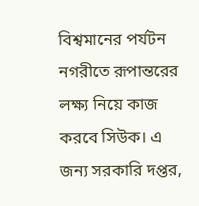বিশ্বমানের পর্যটন নগরীতে রূপান্তরের লক্ষ্য নিয়ে কাজ করবে সিউক। এ জন্য সরকারি দপ্তর,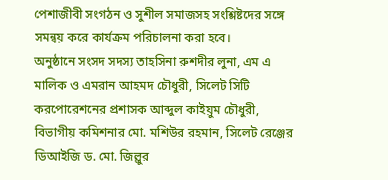পেশাজীবী সংগঠন ও সুশীল সমাজসহ সংশ্লিষ্টদের সঙ্গে সমন্বয় করে কার্যক্রম পরিচালনা করা হবে।
অনুষ্ঠানে সংসদ সদস্য তাহসিনা রুশদীর লুনা, এম এ মালিক ও এমরান আহমদ চৌধুরী, সিলেট সিটি করপোরেশনের প্রশাসক আব্দুল কাইয়ুম চৌধুরী, বিভাগীয় কমিশনার মো. মশিউর রহমান, সিলেট রেঞ্জের ডিআইজি ড. মো. জিল্লুর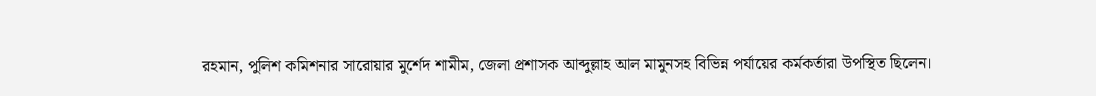রহমান, পুলিশ কমিশনার সারোয়ার মুর্শেদ শামীম, জেলা প্রশাসক আব্দুল্লাহ আল মামুনসহ বিভিন্ন পর্যায়ের কর্মকর্তারা উপস্থিত ছিলেন।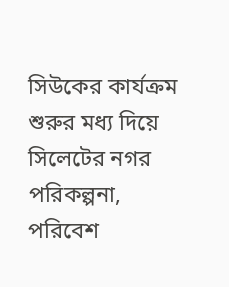সিউকের কার্যক্রম শুরুর মধ্য দিয়ে সিলেটের নগর পরিকল্পনা, পরিবেশ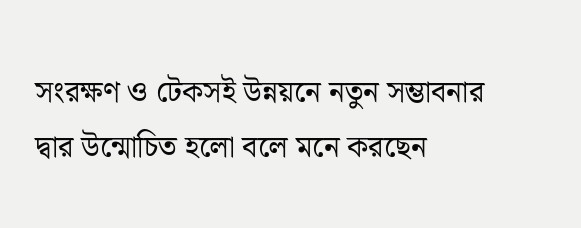সংরক্ষণ ও টেকসই উন্নয়নে নতুন সম্ভাবনার দ্বার উন্মোচিত হলো বলে মনে করছেন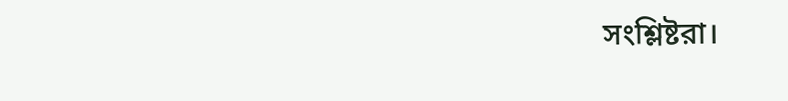সংশ্লিষ্টরা।